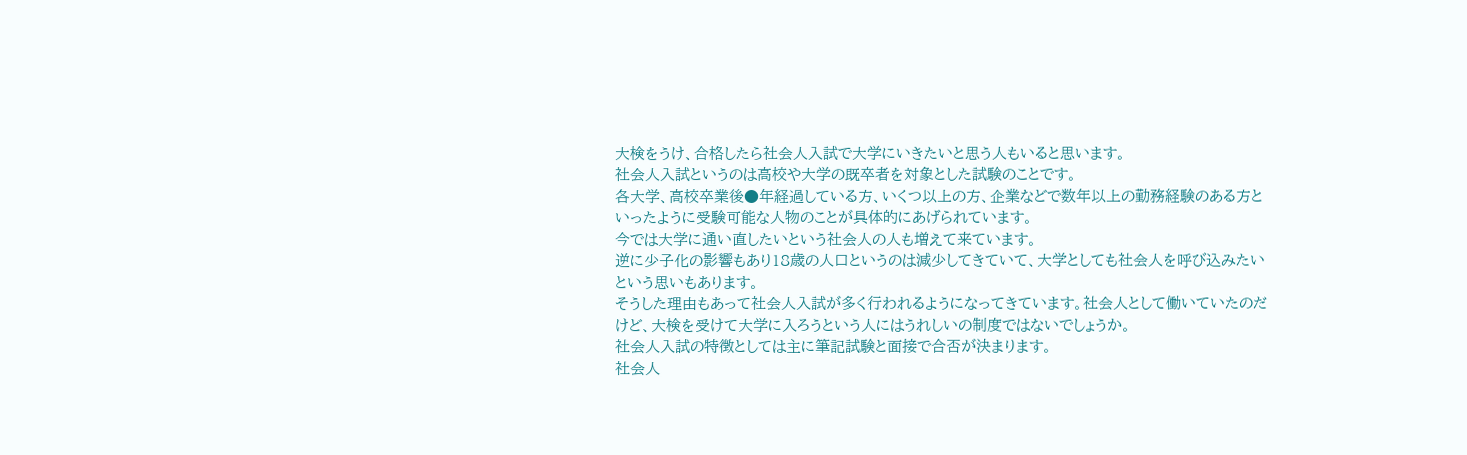大検をうけ、合格したら社会人入試で大学にいきたいと思う人もいると思います。
社会人入試というのは高校や大学の既卒者を対象とした試験のことです。
各大学、高校卒業後●年経過している方、いくつ以上の方、企業などで数年以上の勤務経験のある方といったように受験可能な人物のことが具体的にあげられています。
今では大学に通い直したいという社会人の人も増えて来ています。
逆に少子化の影響もあり18歳の人口というのは減少してきていて、大学としても社会人を呼び込みたいという思いもあります。
そうした理由もあって社会人入試が多く行われるようになってきています。社会人として働いていたのだけど、大検を受けて大学に入ろうという人にはうれしいの制度ではないでしょうか。
社会人入試の特徴としては主に筆記試験と面接で合否が決まります。
社会人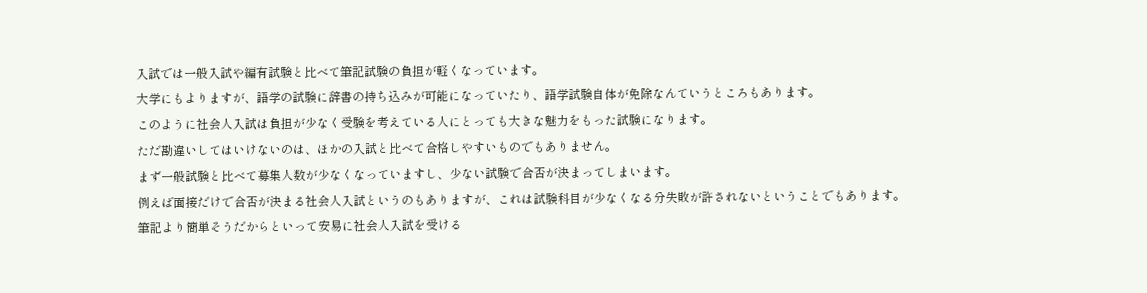入試では一般入試や編有試験と比べて筆記試験の負担が軽くなっています。
大学にもよりますが、語学の試験に辞書の持ち込みが可能になっていたり、語学試験自体が免除なんていうところもあります。
このように社会人入試は負担が少なく受験を考えている人にとっても大きな魅力をもった試験になります。
ただ勘違いしてはいけないのは、ほかの入試と比べて合格しやすいものでもありません。
まず一般試験と比べて募集人数が少なくなっていますし、少ない試験で合否が決まってしまいます。
例えば面接だけで合否が決まる社会人入試というのもありますが、これは試験科目が少なくなる分失敗が許されないということでもあります。
筆記より簡単そうだからといって安易に社会人入試を受ける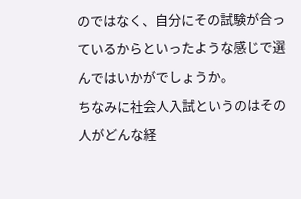のではなく、自分にその試験が合っているからといったような感じで選んではいかがでしょうか。
ちなみに社会人入試というのはその人がどんな経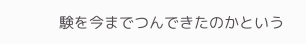験を今までつんできたのかという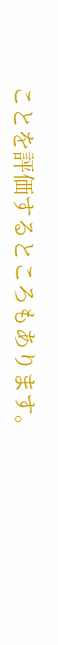ことを評価するところもあります。